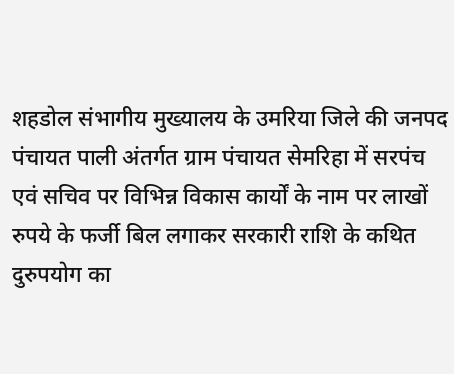शहडोल संभागीय मुख्यालय के उमरिया जिले की जनपद पंचायत पाली अंतर्गत ग्राम पंचायत सेमरिहा में सरपंच एवं सचिव पर विभिन्न विकास कार्यों के नाम पर लाखों रुपये के फर्जी बिल लगाकर सरकारी राशि के कथित दुरुपयोग का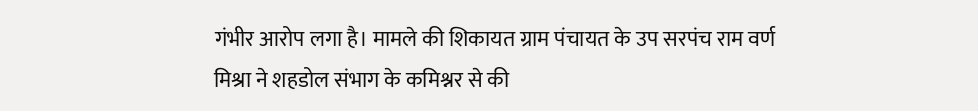गंभीर आरोप लगा है। मामले की शिकायत ग्राम पंचायत के उप सरपंच राम वर्ण मिश्रा ने शहडोल संभाग के कमिश्नर से की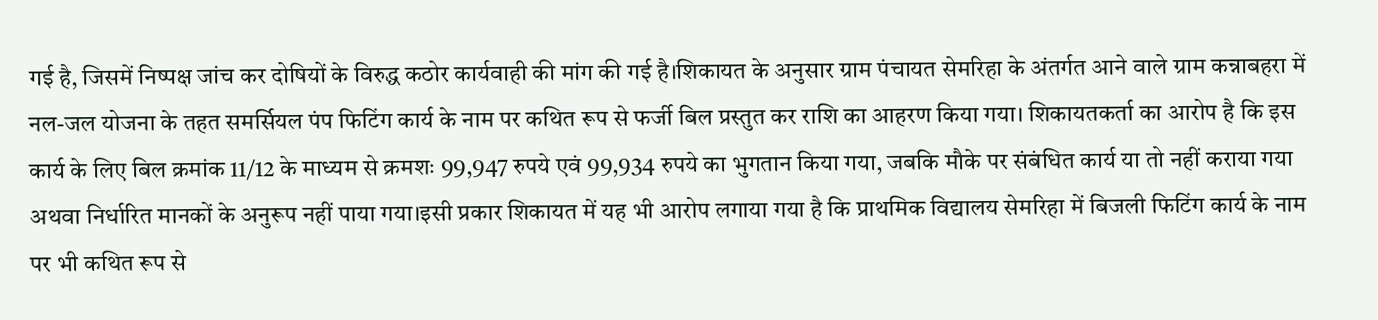गई है, जिसमें निष्पक्ष जांच कर दोषियों के विरुद्ध कठोर कार्यवाही की मांग की गई है।शिकायत के अनुसार ग्राम पंचायत सेमरिहा के अंतर्गत आने वाले ग्राम कन्नाबहरा में नल-जल योजना के तहत समर्सियल पंप फिटिंग कार्य के नाम पर कथित रूप से फर्जी बिल प्रस्तुत कर राशि का आहरण किया गया। शिकायतकर्ता का आरोप है कि इस कार्य के लिए बिल क्रमांक 11/12 के माध्यम से क्रमशः 99,947 रुपये एवं 99,934 रुपये का भुगतान किया गया, जबकि मौके पर संबंधित कार्य या तो नहीं कराया गया अथवा निर्धारित मानकों के अनुरूप नहीं पाया गया।इसी प्रकार शिकायत में यह भी आरोप लगाया गया है कि प्राथमिक विद्यालय सेमरिहा में बिजली फिटिंग कार्य के नाम पर भी कथित रूप से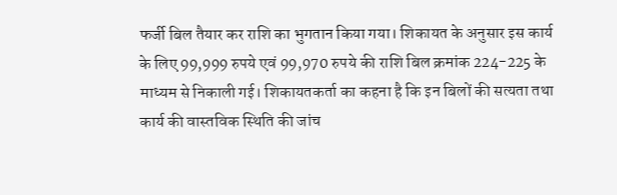फर्जी बिल तैयार कर राशि का भुगतान किया गया। शिकायत के अनुसार इस कार्य के लिए 99,999 रुपये एवं 99,970 रुपये की राशि बिल क्रमांक 224-225 के माध्यम से निकाली गई। शिकायतकर्ता का कहना है कि इन बिलों की सत्यता तथा कार्य की वास्तविक स्थिति की जांच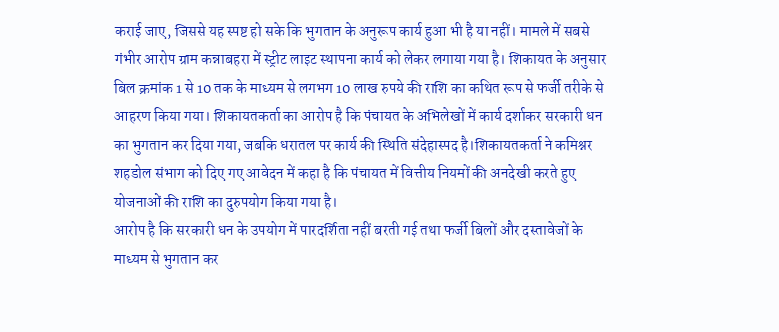कराई जाए, जिससे यह स्पष्ट हो सके कि भुगतान के अनुरूप कार्य हुआ भी है या नहीं। मामले में सबसे गंभीर आरोप ग्राम कन्नाबहरा में स्ट्रीट लाइट स्थापना कार्य को लेकर लगाया गया है। शिकायत के अनुसार बिल क्रमांक 1 से 10 तक के माध्यम से लगभग 10 लाख रुपये की राशि का कथित रूप से फर्जी तरीके से आहरण किया गया। शिकायतकर्ता का आरोप है कि पंचायत के अभिलेखों में कार्य दर्शाकर सरकारी धन का भुगतान कर दिया गया, जबकि धरातल पर कार्य की स्थिति संदेहास्पद है।शिकायतकर्ता ने कमिश्नर शहडोल संभाग को दिए गए आवेदन में कहा है कि पंचायत में वित्तीय नियमों की अनदेखी करते हुए योजनाओं की राशि का दुरुपयोग किया गया है।
आरोप है कि सरकारी धन के उपयोग में पारदर्शिता नहीं बरती गई तथा फर्जी बिलों और दस्तावेजों के माध्यम से भुगतान कर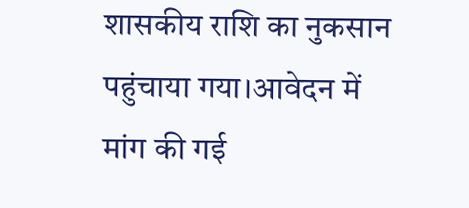शासकीय राशि का नुकसान पहुंचाया गया।आवेदन में मांग की गई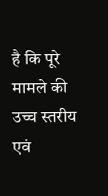है कि पूरे मामले की उच्च स्तरीय एवं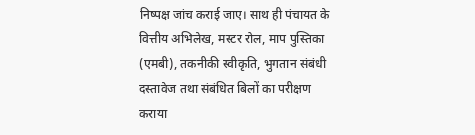निष्पक्ष जांच कराई जाए। साथ ही पंचायत के वित्तीय अभिलेख, मस्टर रोल, माप पुस्तिका (एमबी), तकनीकी स्वीकृति, भुगतान संबंधी दस्तावेज तथा संबंधित बिलों का परीक्षण कराया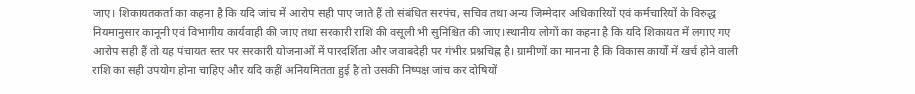जाए। शिकायतकर्ता का कहना है कि यदि जांच में आरोप सही पाए जाते हैं तो संबंधित सरपंच, सचिव तथा अन्य जिम्मेदार अधिकारियों एवं कर्मचारियों के विरुद्ध नियमानुसार कानूनी एवं विभागीय कार्यवाही की जाए तथा सरकारी राशि की वसूली भी सुनिश्चित की जाए।स्थानीय लोगों का कहना है कि यदि शिकायत में लगाए गए आरोप सही हैं तो यह पंचायत स्तर पर सरकारी योजनाओं में पारदर्शिता और जवाबदेही पर गंभीर प्रश्नचिह्न है। ग्रामीणों का मानना है कि विकास कार्यों में खर्च होने वाली राशि का सही उपयोग होना चाहिए और यदि कहीं अनियमितता हुई है तो उसकी निष्पक्ष जांच कर दोषियों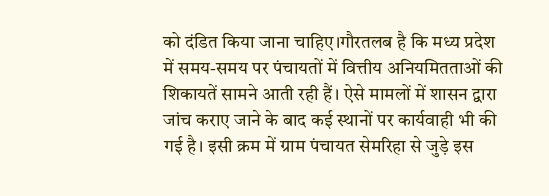को दंडित किया जाना चाहिए।गौरतलब है कि मध्य प्रदेश में समय-समय पर पंचायतों में वित्तीय अनियमितताओं की शिकायतें सामने आती रही हैं। ऐसे मामलों में शासन द्वारा जांच कराए जाने के बाद कई स्थानों पर कार्यवाही भी की गई है। इसी क्रम में ग्राम पंचायत सेमरिहा से जुड़े इस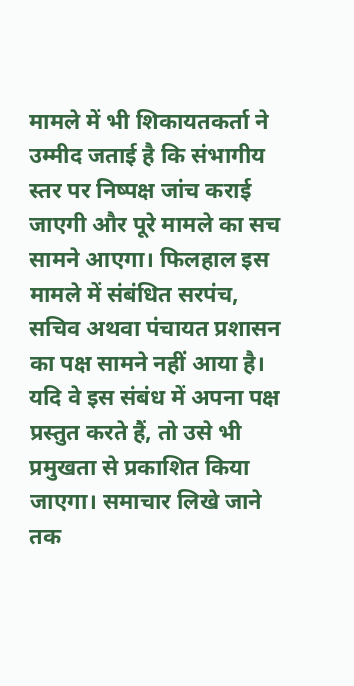मामले में भी शिकायतकर्ता ने उम्मीद जताई है कि संभागीय स्तर पर निष्पक्ष जांच कराई जाएगी और पूरे मामले का सच सामने आएगा। फिलहाल इस मामले में संबंधित सरपंच, सचिव अथवा पंचायत प्रशासन का पक्ष सामने नहीं आया है। यदि वे इस संबंध में अपना पक्ष प्रस्तुत करते हैं, तो उसे भी प्रमुखता से प्रकाशित किया जाएगा। समाचार लिखे जाने तक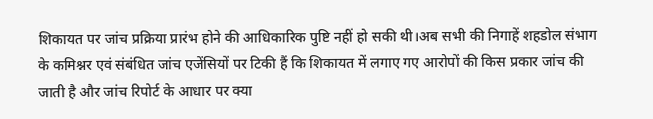शिकायत पर जांच प्रक्रिया प्रारंभ होने की आधिकारिक पुष्टि नहीं हो सकी थी।अब सभी की निगाहें शहडोल संभाग के कमिश्नर एवं संबंधित जांच एजेंसियों पर टिकी हैं कि शिकायत में लगाए गए आरोपों की किस प्रकार जांच की जाती है और जांच रिपोर्ट के आधार पर क्या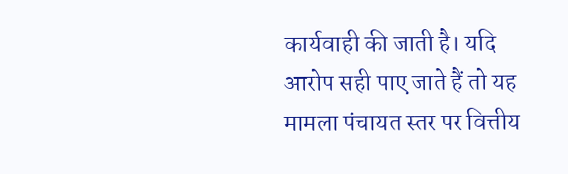कार्यवाही की जाती है। यदि आरोप सही पाए जाते हैं तो यह मामला पंचायत स्तर पर वित्तीय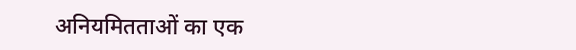अनियमितताओं का एक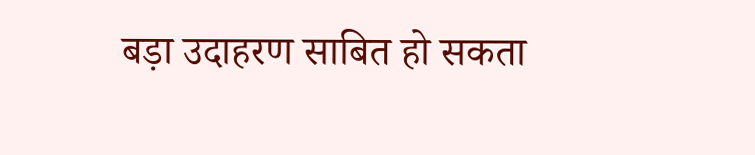बड़ा उदाहरण साबित हो सकता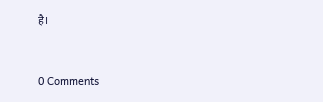है।


0 Comments